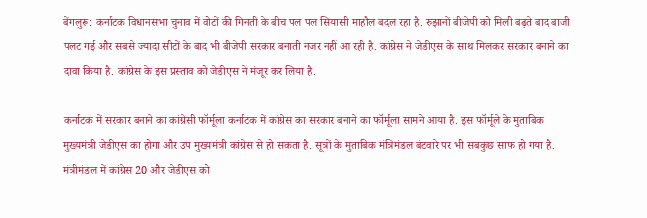बेंगलुरू: कर्नाटक विधानसभा चुनाव में वोटों की गिनती के बीच पल पल सियासी माहौल बदल रहा है. रुझानों बीजेपी को मिली बढ़ते बाद बाजी पलट गई और सबसे ज्यादा सीटों के बाद भी बीजेपी सरकार बनाती नजर नहीं आ रही है. कांग्रेस ने जेडीएस के साथ मिलकर सरकार बनाने का दावा किया है. कांग्रेस के इस प्रस्ताव को जेडीएस ने मंजूर कर लिया है.

कर्नाटक में सरकार बनाने का कांग्रेसी फॉर्मूला कर्नाटक में कांग्रेस का सरकार बनाने का फॉर्मूला सामने आया है. इस फॉर्मूले के मुताबिक मुख्यमंत्री जेडीएस का होगा और उप मुख्यमंत्री कांग्रेस से हो सकता है. सूत्रों के मुताबिक मंत्रिमंडल बंटवारे पर भी सबकुछ साफ हो गया है. मंत्रीमंडल में कांग्रेस 20 और जेडीएस को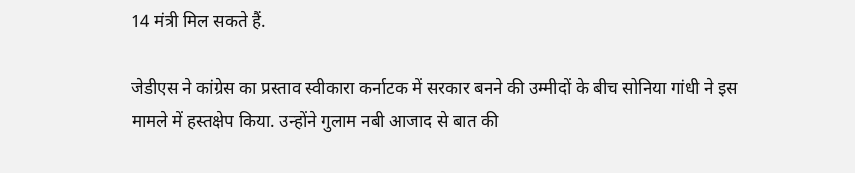14 मंत्री मिल सकते हैं.

जेडीएस ने कांग्रेस का प्रस्ताव स्वीकारा कर्नाटक में सरकार बनने की उम्मीदों के बीच सोनिया गांधी ने इस मामले में हस्तक्षेप किया. उन्होंने गुलाम नबी आजाद से बात की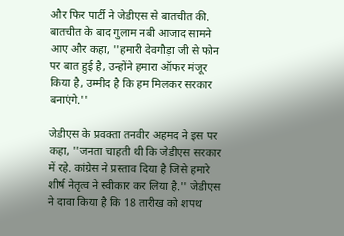और फिर पार्टी ने जेडीएस से बातचीत की. बातचीत के बाद गुलाम नबी आजाद सामने आए और कहा, ''हमारी देवगौड़ा जी से फोन पर बात हुई है, उन्होंने हमारा ऑफर मंजूर किया है, उम्मीद है कि हम मिलकर सरकार बनाएंगे.''

जेडीएस के प्रवक्ता तनवीर अहमद ने इस पर कहा, ''जनता चाहती थी कि जेडीएस सरकार में रहे. कांग्रेस ने प्रस्ताव दिया है जिसे हमारे शीर्ष नेतृत्व ने स्वीकार कर लिया है.'' जेडीएस ने दावा किया है कि 18 तारीख को शपथ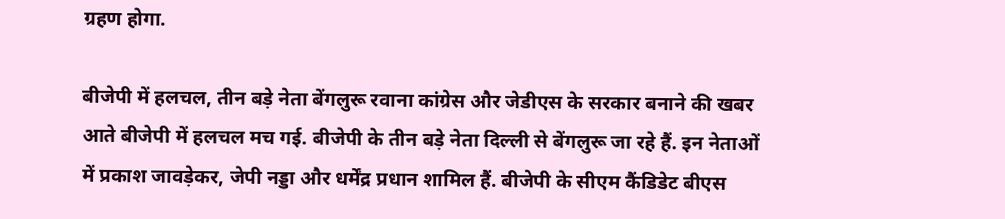ग्रहण होगा.

बीजेपी में हलचल, तीन बड़े नेता बेंगलुरू रवाना कांग्रेस और जेडीएस के सरकार बनाने की खबर आते बीजेपी में हलचल मच गई. बीजेपी के तीन बड़े नेता दिल्ली से बेंगलुरू जा रहे हैं. इन नेताओं में प्रकाश जावड़ेकर, जेपी नड्डा और धर्मेंद्र प्रधान शामिल हैं. बीजेपी के सीएम कैंडिडेट बीएस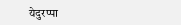येदुरप्पा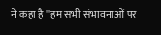ने कहा है ''हम सभी संभावनाओं पर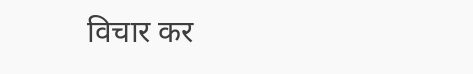विचार कर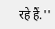रहे हैं.''